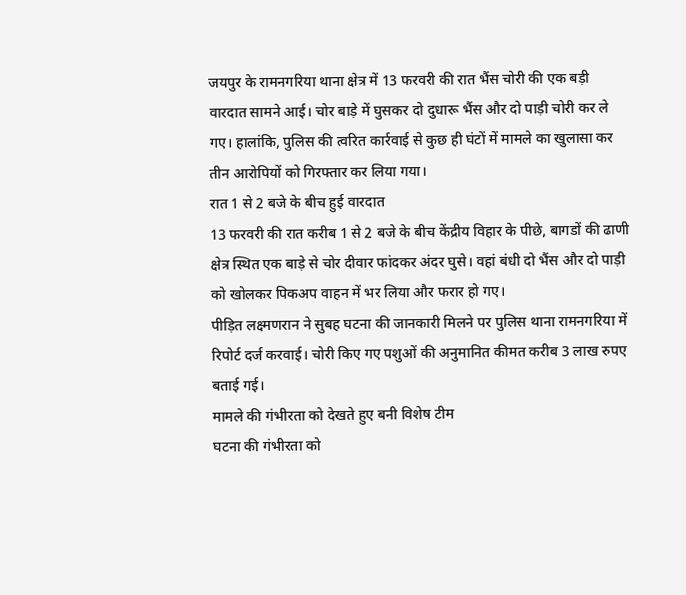जयपुर के रामनगरिया थाना क्षेत्र में 13 फरवरी की रात भैंस चोरी की एक बड़ी वारदात सामने आई। चोर बाड़े में घुसकर दो दुधारू भैंस और दो पाड़ी चोरी कर ले गए। हालांकि, पुलिस की त्वरित कार्रवाई से कुछ ही घंटों में मामले का खुलासा कर तीन आरोपियों को गिरफ्तार कर लिया गया।
रात 1 से 2 बजे के बीच हुई वारदात
13 फरवरी की रात करीब 1 से 2 बजे के बीच केंद्रीय विहार के पीछे, बागडों की ढाणी क्षेत्र स्थित एक बाड़े से चोर दीवार फांदकर अंदर घुसे। वहां बंधी दो भैंस और दो पाड़ी को खोलकर पिकअप वाहन में भर लिया और फरार हो गए।
पीड़ित लक्ष्मणरान ने सुबह घटना की जानकारी मिलने पर पुलिस थाना रामनगरिया में रिपोर्ट दर्ज करवाई। चोरी किए गए पशुओं की अनुमानित कीमत करीब 3 लाख रुपए बताई गई।
मामले की गंभीरता को देखते हुए बनी विशेष टीम
घटना की गंभीरता को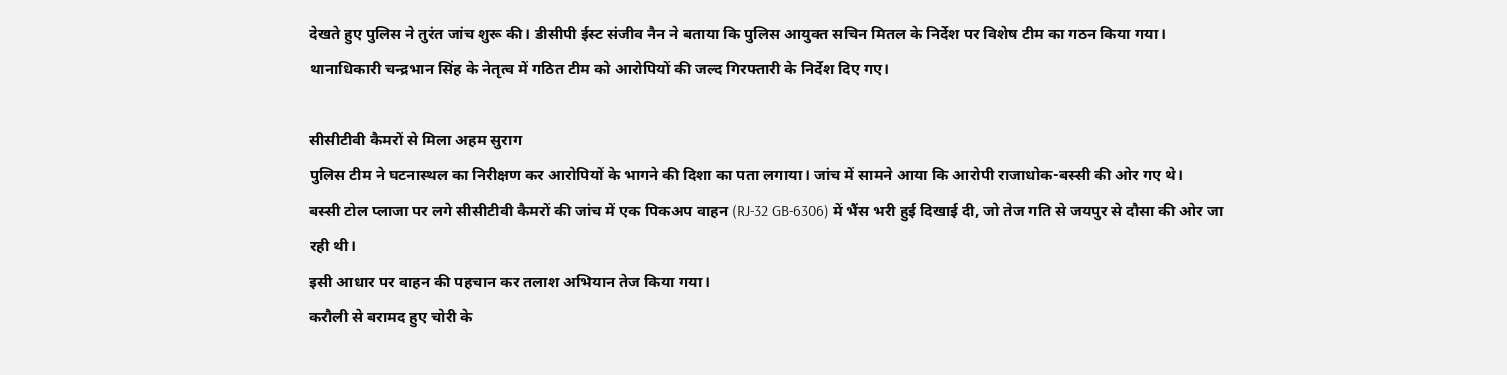देखते हुए पुलिस ने तुरंत जांच शुरू की। डीसीपी ईस्ट संजीव नैन ने बताया कि पुलिस आयुक्त सचिन मितल के निर्देश पर विशेष टीम का गठन किया गया।
थानाधिकारी चन्द्रभान सिंह के नेतृत्व में गठित टीम को आरोपियों की जल्द गिरफ्तारी के निर्देश दिए गए।

सीसीटीवी कैमरों से मिला अहम सुराग
पुलिस टीम ने घटनास्थल का निरीक्षण कर आरोपियों के भागने की दिशा का पता लगाया। जांच में सामने आया कि आरोपी राजाधोक-बस्सी की ओर गए थे।
बस्सी टोल प्लाजा पर लगे सीसीटीवी कैमरों की जांच में एक पिकअप वाहन (RJ-32 GB-6306) में भैंस भरी हुई दिखाई दी, जो तेज गति से जयपुर से दौसा की ओर जा रही थी।
इसी आधार पर वाहन की पहचान कर तलाश अभियान तेज किया गया।
करौली से बरामद हुए चोरी के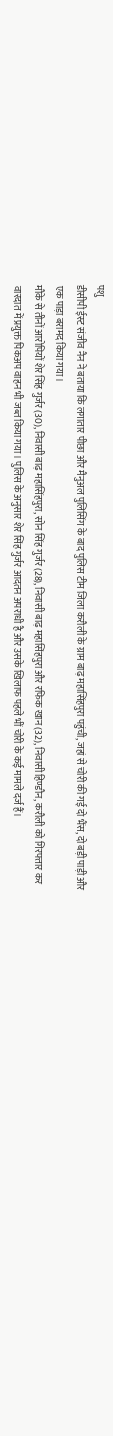पशु
डीसीपी ईस्ट संजीव नैन ने बताया कि लगातार पीछा और मैनुअल पुलिसिंग के बाद पुलिस टीम जिला करौली के ग्राम बाढ़ महासिंहपुरा पहुंची, जहां से चोरी की गई दो भैंस, दो बड़ी पाड़ी और एक पाड़ा बरामद किया गया।
मौके से तीनों आरोपियों शेर सिंह गुर्जर (30), निवासी बाढ़ महासिंहपुरा, सोन सिंह गुर्जर (28), निवासी बाढ़ महासिंहपुरा और रफिक खान (32), निवासी हिण्डौन, करौली को गिरफ्तार कर वारदात में प्रयुक्त पिकअप वाहन भी जब्त किया गया। पुलिस के अनुसार शेर सिंह गुर्जर आदतन अपराधी है और उसके खिलाफ पहले भीं चोरी के कई मामले दर्ज हैं।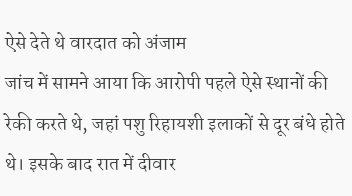ऐसे देते थे वारदात को अंजाम
जांच में सामने आया कि आरोपी पहले ऐसे स्थानों की रेकी करते थे, जहां पशु रिहायशी इलाकों से दूर बंधे होते थे। इसके बाद रात में दीवार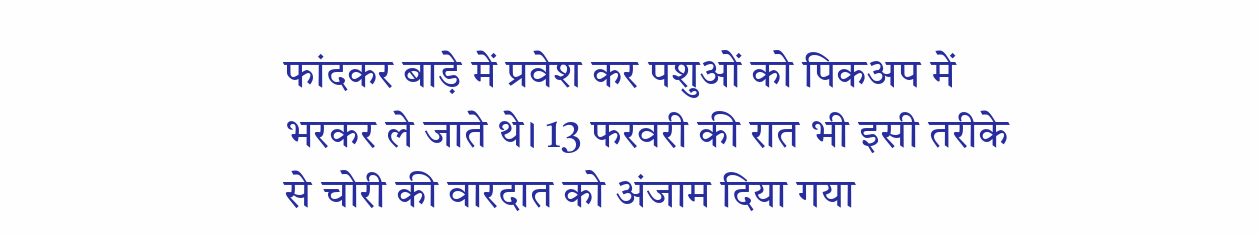फांदकर बाड़े में प्रवेश कर पशुओं को पिकअप में भरकर ले जाते थे। 13 फरवरी की रात भी इसी तरीके से चोरी की वारदात को अंजाम दिया गया